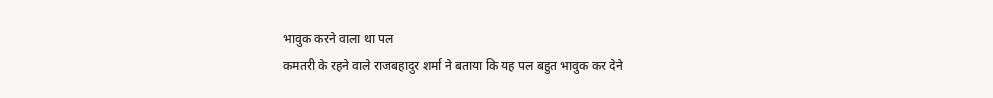भावुक करने वाला था पल
कमतरी के रहने वाले राजबहादुर शर्मा ने बताया कि यह पल बहुत भावुक कर देने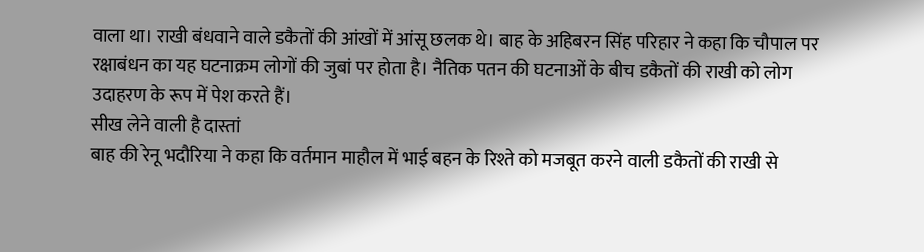वाला था। राखी बंधवाने वाले डकैतों की आंखों में आंसू छलक थे। बाह के अहिबरन सिंह परिहार ने कहा कि चौपाल पर रक्षाबंधन का यह घटनाक्रम लोगों की जुबां पर होता है। नैतिक पतन की घटनाओं के बीच डकैतों की राखी को लोग उदाहरण के रूप में पेश करते हैं।
सीख लेने वाली है दास्तां
बाह की रेनू भदौरिया ने कहा कि वर्तमान माहौल में भाई बहन के रिश्ते को मजबूत करने वाली डकैतों की राखी से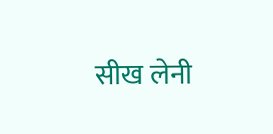सीख लेनी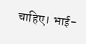चाहिए। भाई-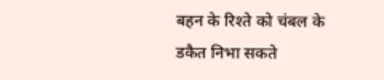बहन के रिश्ते को चंबल के डकैत निभा सकते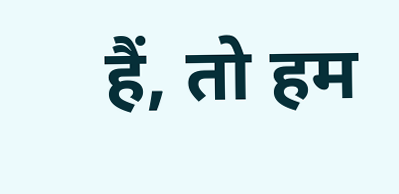हैं, तो हम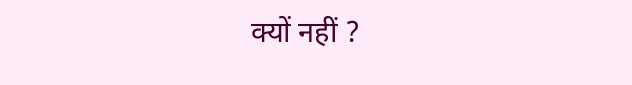क्यों नहीं ?